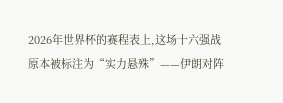2026年世界杯的赛程表上,这场十六强战原本被标注为“实力悬殊”——伊朗对阵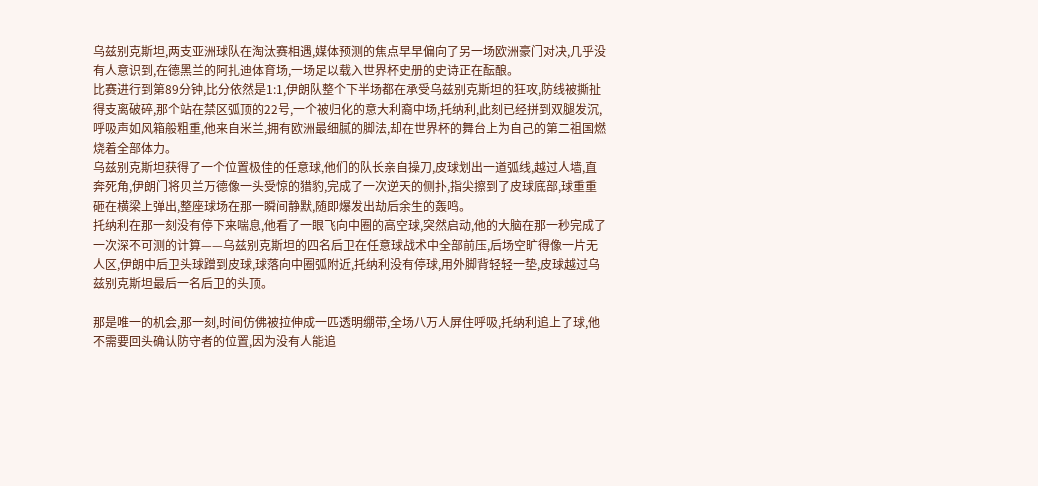乌兹别克斯坦,两支亚洲球队在淘汰赛相遇,媒体预测的焦点早早偏向了另一场欧洲豪门对决,几乎没有人意识到,在德黑兰的阿扎迪体育场,一场足以载入世界杯史册的史诗正在酝酿。
比赛进行到第89分钟,比分依然是1:1,伊朗队整个下半场都在承受乌兹别克斯坦的狂攻,防线被撕扯得支离破碎,那个站在禁区弧顶的22号,一个被归化的意大利裔中场,托纳利,此刻已经拼到双腿发沉,呼吸声如风箱般粗重,他来自米兰,拥有欧洲最细腻的脚法,却在世界杯的舞台上为自己的第二祖国燃烧着全部体力。
乌兹别克斯坦获得了一个位置极佳的任意球,他们的队长亲自操刀,皮球划出一道弧线,越过人墙,直奔死角,伊朗门将贝兰万德像一头受惊的猎豹,完成了一次逆天的侧扑,指尖擦到了皮球底部,球重重砸在横梁上弹出,整座球场在那一瞬间静默,随即爆发出劫后余生的轰鸣。
托纳利在那一刻没有停下来喘息,他看了一眼飞向中圈的高空球,突然启动,他的大脑在那一秒完成了一次深不可测的计算——乌兹别克斯坦的四名后卫在任意球战术中全部前压,后场空旷得像一片无人区,伊朗中后卫头球蹭到皮球,球落向中圈弧附近,托纳利没有停球,用外脚背轻轻一垫,皮球越过乌兹别克斯坦最后一名后卫的头顶。

那是唯一的机会,那一刻,时间仿佛被拉伸成一匹透明绷带,全场八万人屏住呼吸,托纳利追上了球,他不需要回头确认防守者的位置,因为没有人能追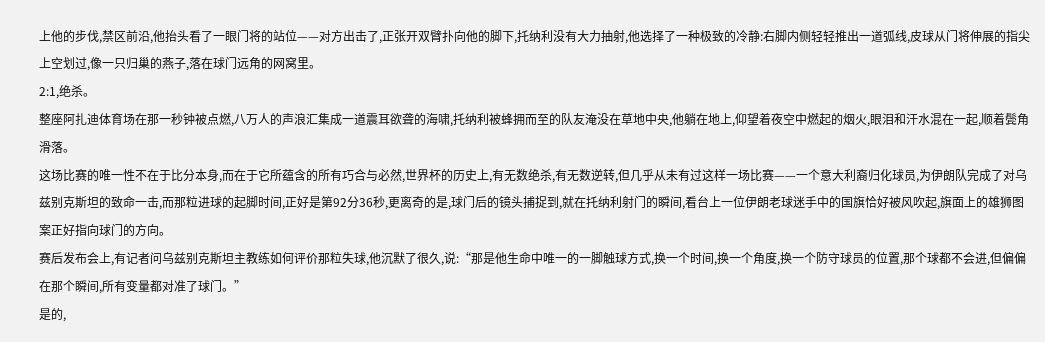上他的步伐,禁区前沿,他抬头看了一眼门将的站位——对方出击了,正张开双臂扑向他的脚下,托纳利没有大力抽射,他选择了一种极致的冷静:右脚内侧轻轻推出一道弧线,皮球从门将伸展的指尖上空划过,像一只归巢的燕子,落在球门远角的网窝里。
2:1,绝杀。
整座阿扎迪体育场在那一秒钟被点燃,八万人的声浪汇集成一道震耳欲聋的海啸,托纳利被蜂拥而至的队友淹没在草地中央,他躺在地上,仰望着夜空中燃起的烟火,眼泪和汗水混在一起,顺着鬓角滑落。
这场比赛的唯一性不在于比分本身,而在于它所蕴含的所有巧合与必然,世界杯的历史上,有无数绝杀,有无数逆转,但几乎从未有过这样一场比赛——一个意大利裔归化球员,为伊朗队完成了对乌兹别克斯坦的致命一击,而那粒进球的起脚时间,正好是第92分36秒,更离奇的是,球门后的镜头捕捉到,就在托纳利射门的瞬间,看台上一位伊朗老球迷手中的国旗恰好被风吹起,旗面上的雄狮图案正好指向球门的方向。
赛后发布会上,有记者问乌兹别克斯坦主教练如何评价那粒失球,他沉默了很久,说:“那是他生命中唯一的一脚触球方式,换一个时间,换一个角度,换一个防守球员的位置,那个球都不会进,但偏偏在那个瞬间,所有变量都对准了球门。”
是的,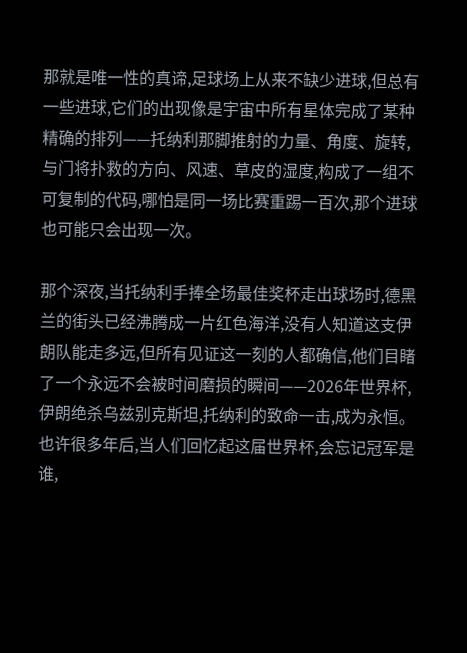那就是唯一性的真谛,足球场上从来不缺少进球,但总有一些进球,它们的出现像是宇宙中所有星体完成了某种精确的排列——托纳利那脚推射的力量、角度、旋转,与门将扑救的方向、风速、草皮的湿度,构成了一组不可复制的代码,哪怕是同一场比赛重踢一百次,那个进球也可能只会出现一次。

那个深夜,当托纳利手捧全场最佳奖杯走出球场时,德黑兰的街头已经沸腾成一片红色海洋,没有人知道这支伊朗队能走多远,但所有见证这一刻的人都确信,他们目睹了一个永远不会被时间磨损的瞬间——2026年世界杯,伊朗绝杀乌兹别克斯坦,托纳利的致命一击,成为永恒。
也许很多年后,当人们回忆起这届世界杯,会忘记冠军是谁,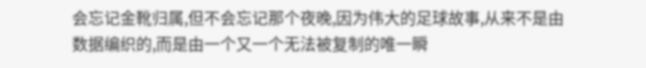会忘记金靴归属,但不会忘记那个夜晚,因为伟大的足球故事,从来不是由数据编织的,而是由一个又一个无法被复制的唯一瞬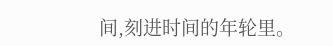间,刻进时间的年轮里。